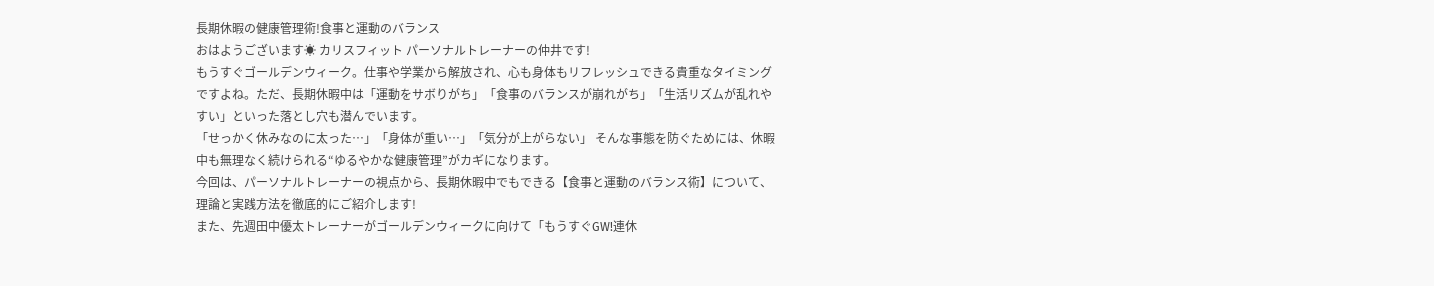長期休暇の健康管理術!食事と運動のバランス
おはようございます☀ カリスフィット パーソナルトレーナーの仲井です!
もうすぐゴールデンウィーク。仕事や学業から解放され、心も身体もリフレッシュできる貴重なタイミングですよね。ただ、長期休暇中は「運動をサボりがち」「食事のバランスが崩れがち」「生活リズムが乱れやすい」といった落とし穴も潜んでいます。
「せっかく休みなのに太った…」「身体が重い…」「気分が上がらない」 そんな事態を防ぐためには、休暇中も無理なく続けられる“ゆるやかな健康管理”がカギになります。
今回は、パーソナルトレーナーの視点から、長期休暇中でもできる【食事と運動のバランス術】について、理論と実践方法を徹底的にご紹介します!
また、先週田中優太トレーナーがゴールデンウィークに向けて「もうすぐGW!連休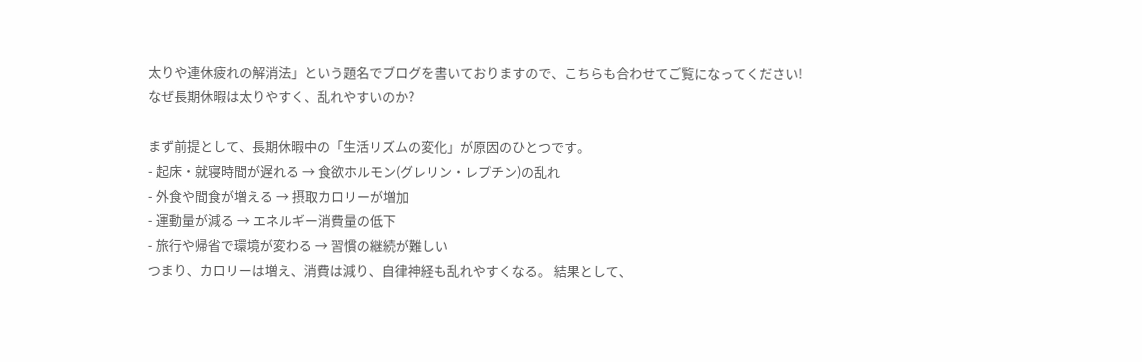太りや連休疲れの解消法」という題名でブログを書いておりますので、こちらも合わせてご覧になってください!
なぜ長期休暇は太りやすく、乱れやすいのか?

まず前提として、長期休暇中の「生活リズムの変化」が原因のひとつです。
- 起床・就寝時間が遅れる → 食欲ホルモン(グレリン・レプチン)の乱れ
- 外食や間食が増える → 摂取カロリーが増加
- 運動量が減る → エネルギー消費量の低下
- 旅行や帰省で環境が変わる → 習慣の継続が難しい
つまり、カロリーは増え、消費は減り、自律神経も乱れやすくなる。 結果として、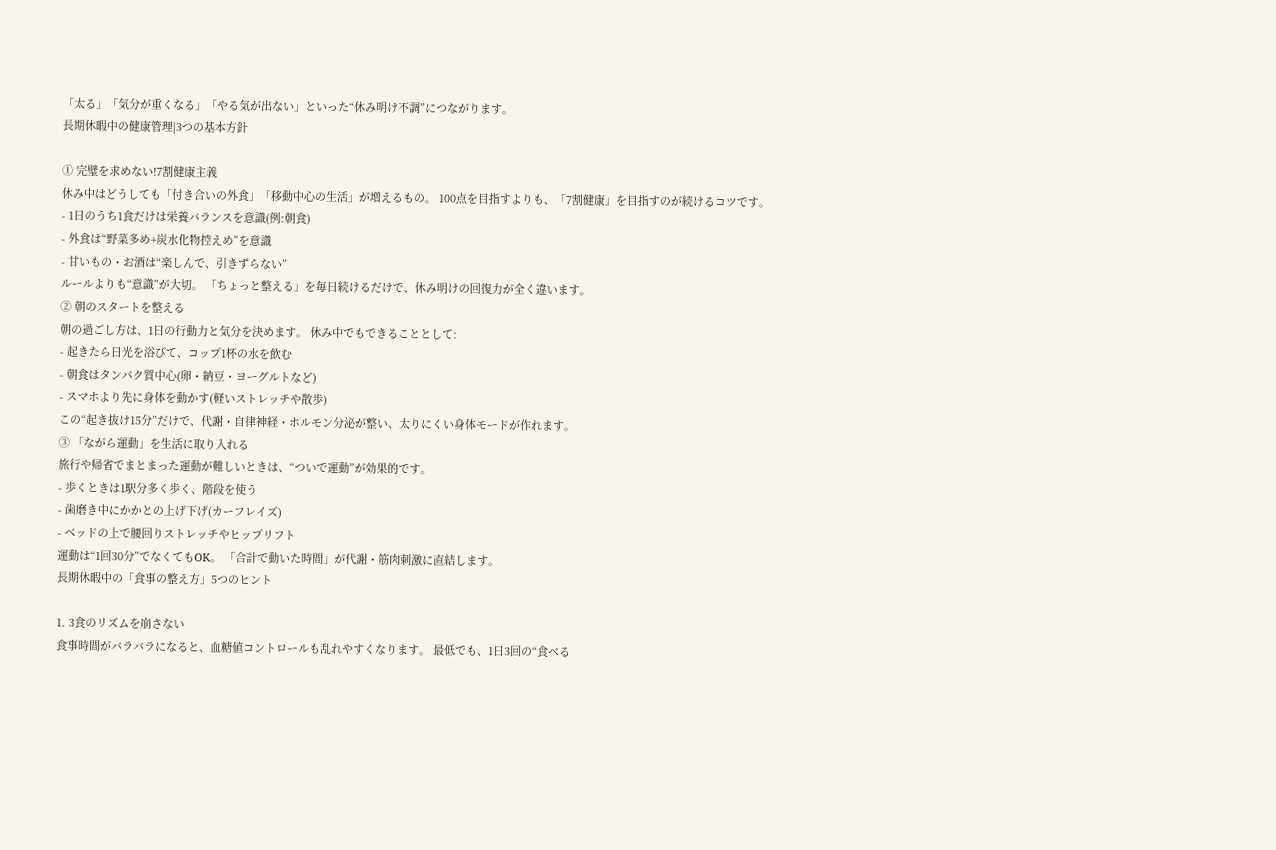「太る」「気分が重くなる」「やる気が出ない」といった“休み明け不調”につながります。
長期休暇中の健康管理|3つの基本方針

① 完璧を求めない!7割健康主義
休み中はどうしても「付き合いの外食」「移動中心の生活」が増えるもの。 100点を目指すよりも、「7割健康」を目指すのが続けるコツです。
- 1日のうち1食だけは栄養バランスを意識(例:朝食)
- 外食は“野菜多め+炭水化物控えめ”を意識
- 甘いもの・お酒は“楽しんで、引きずらない”
ルールよりも“意識”が大切。 「ちょっと整える」を毎日続けるだけで、休み明けの回復力が全く違います。
② 朝のスタートを整える
朝の過ごし方は、1日の行動力と気分を決めます。 休み中でもできることとして:
- 起きたら日光を浴びて、コップ1杯の水を飲む
- 朝食はタンパク質中心(卵・納豆・ヨーグルトなど)
- スマホより先に身体を動かす(軽いストレッチや散歩)
この“起き抜け15分”だけで、代謝・自律神経・ホルモン分泌が整い、太りにくい身体モードが作れます。
③ 「ながら運動」を生活に取り入れる
旅行や帰省でまとまった運動が難しいときは、“ついで運動”が効果的です。
- 歩くときは1駅分多く歩く、階段を使う
- 歯磨き中にかかとの上げ下げ(カーフレイズ)
- ベッドの上で腰回りストレッチやヒップリフト
運動は“1回30分”でなくてもOK。 「合計で動いた時間」が代謝・筋肉刺激に直結します。
長期休暇中の「食事の整え方」5つのヒント

1. 3食のリズムを崩さない
食事時間がバラバラになると、血糖値コントロールも乱れやすくなります。 最低でも、1日3回の“食べる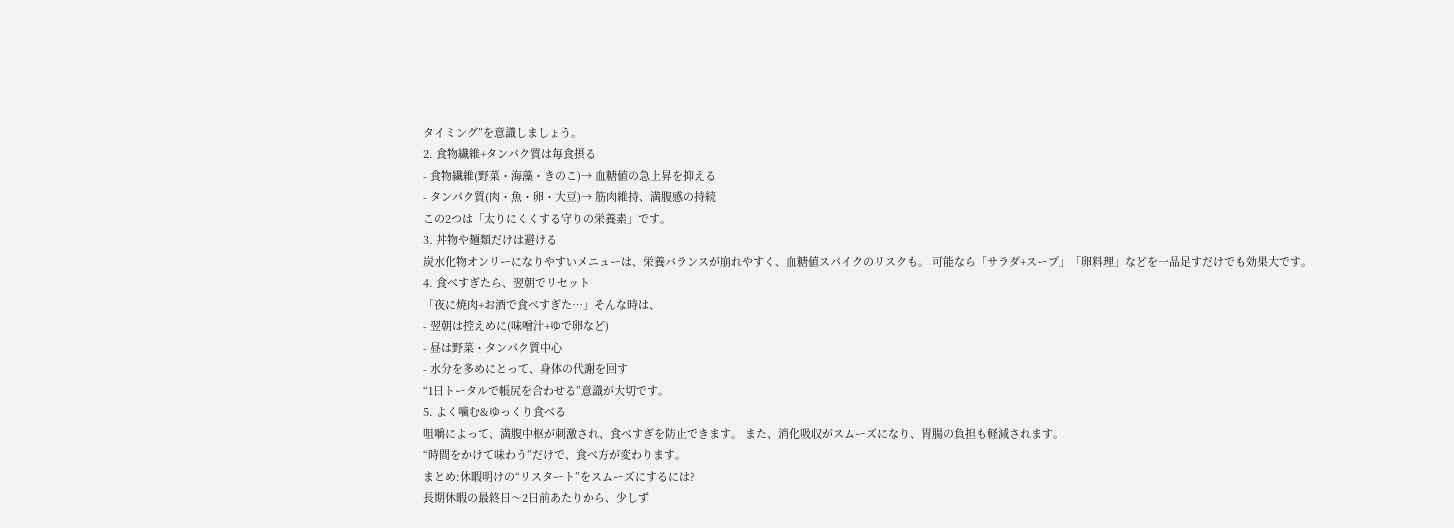タイミング”を意識しましょう。
2. 食物繊維+タンパク質は毎食摂る
- 食物繊維(野菜・海藻・きのこ)→ 血糖値の急上昇を抑える
- タンパク質(肉・魚・卵・大豆)→ 筋肉維持、満腹感の持続
この2つは「太りにくくする守りの栄養素」です。
3. 丼物や麺類だけは避ける
炭水化物オンリーになりやすいメニューは、栄養バランスが崩れやすく、血糖値スパイクのリスクも。 可能なら「サラダ+スープ」「卵料理」などを一品足すだけでも効果大です。
4. 食べすぎたら、翌朝でリセット
「夜に焼肉+お酒で食べすぎた…」そんな時は、
- 翌朝は控えめに(味噌汁+ゆで卵など)
- 昼は野菜・タンパク質中心
- 水分を多めにとって、身体の代謝を回す
“1日トータルで帳尻を合わせる”意識が大切です。
5. よく噛む&ゆっくり食べる
咀嚼によって、満腹中枢が刺激され、食べすぎを防止できます。 また、消化吸収がスムーズになり、胃腸の負担も軽減されます。
“時間をかけて味わう”だけで、食べ方が変わります。
まとめ:休暇明けの“リスタート”をスムーズにするには?
長期休暇の最終日〜2日前あたりから、少しず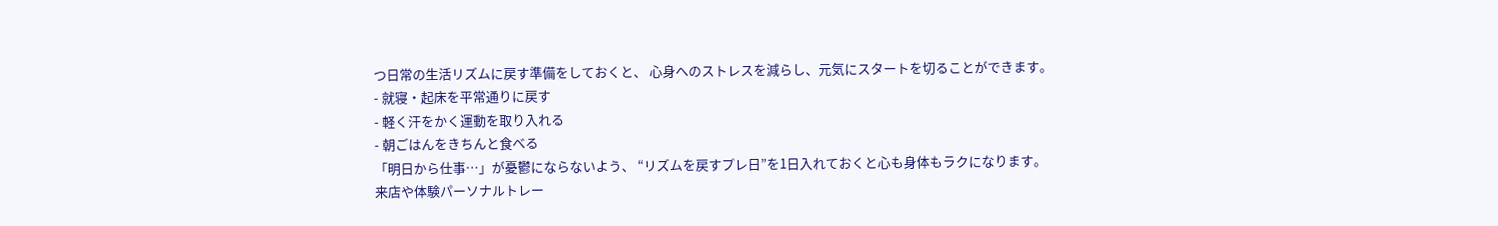つ日常の生活リズムに戻す準備をしておくと、 心身へのストレスを減らし、元気にスタートを切ることができます。
- 就寝・起床を平常通りに戻す
- 軽く汗をかく運動を取り入れる
- 朝ごはんをきちんと食べる
「明日から仕事…」が憂鬱にならないよう、 “リズムを戻すプレ日”を1日入れておくと心も身体もラクになります。
来店や体験パーソナルトレー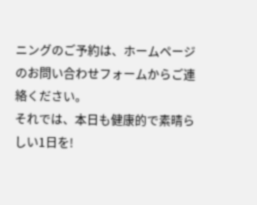ニングのご予約は、ホームページのお問い合わせフォームからご連絡ください。
それでは、本日も健康的で素晴らしい1日を!